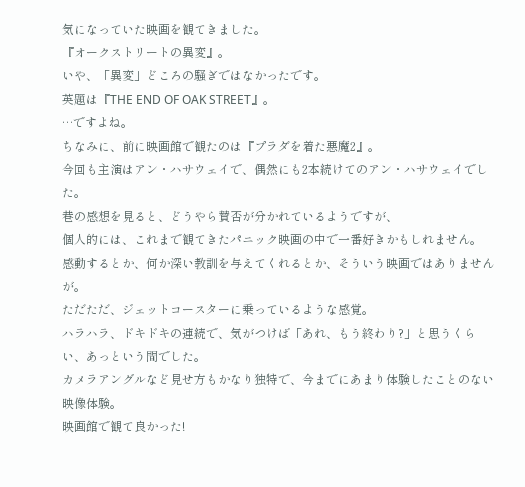気になっていた映画を観てきました。
『オークストリートの異変』。
いや、「異変」どころの騒ぎではなかったです。
英題は『THE END OF OAK STREET』。
…ですよね。
ちなみに、前に映画館で観たのは『プラダを着た悪魔2』。
今回も主演はアン・ハサウェイで、偶然にも2本続けてのアン・ハサウェイでした。
巷の感想を見ると、どうやら賛否が分かれているようですが、
個人的には、これまで観てきたパニック映画の中で一番好きかもしれません。
感動するとか、何か深い教訓を与えてくれるとか、そういう映画ではありませんが。
ただただ、ジェットコースターに乗っているような感覚。
ハラハラ、ドキドキの連続で、気がつけば「あれ、もう終わり?」と思うくらい、あっという間でした。
カメラアングルなど見せ方もかなり独特で、今までにあまり体験したことのない映像体験。
映画館で観て良かった!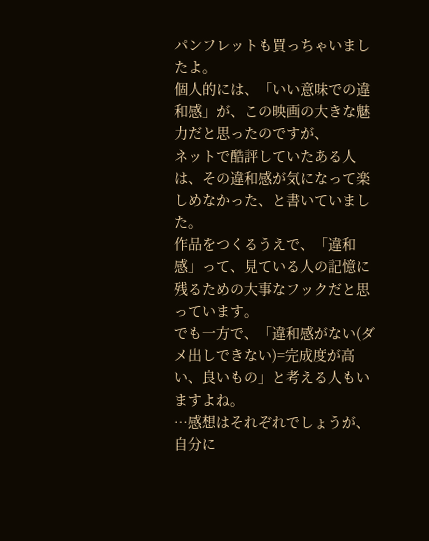パンフレットも買っちゃいましたよ。
個人的には、「いい意味での違和感」が、この映画の大きな魅力だと思ったのですが、
ネットで酷評していたある人は、その違和感が気になって楽しめなかった、と書いていました。
作品をつくるうえで、「違和感」って、見ている人の記憶に残るための大事なフックだと思っています。
でも一方で、「違和感がない(ダメ出しできない)=完成度が高い、良いもの」と考える人もいますよね。
…感想はそれぞれでしょうが、自分に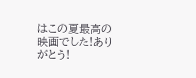はこの夏最高の映画でした!ありがとう!